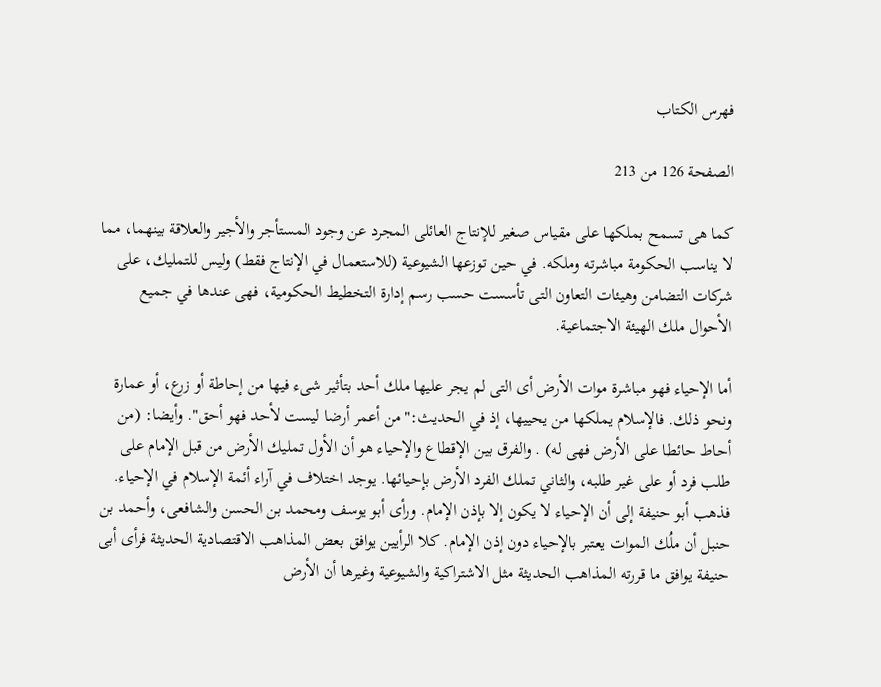فهرس الكتاب

الصفحة 126 من 213

كما هى تسمح بملكها على مقياس صغير للإنتاج العائلى المجرد عن وجود المستأجر والأجير والعلاقة بينهما، مما لا يناسب الحكومة مباشرته وملكه. في حين توزعها الشيوعية (للاستعمال في الإنتاج فقط) وليس للتمليك، على شركات التضامن وهيئات التعاون التى تأسست حسب رسم إدارة التخطيط الحكومية، فهى عندها في جميع الأحوال ملك الهيئة الاجتماعية.

أما الإحياء فهو مباشرة موات الأرض أى التى لم يجر عليها ملك أحد بتأثير شىء فيها من إحاطة أو زرع، أو عمارة ونحو ذلك. فالإسلام يملكها من يحييها، إذ في الحديث:"من أعمر أرضا ليست لأحد فهو أحق". وأيضا: (من أحاط حائطا على الأرض فهى له) . والفرق بين الإقطاع والإحياء هو أن الأول تمليك الأرض من قبل الإمام على طلب فرد أو على غير طلبه، والثاني تملك الفرد الأرض بإحيائها. يوجد اختلاف في آراء أئمة الإسلام في الإحياء. فذهب أبو حنيفة إلى أن الإحياء لا يكون إلا بإذن الإمام. ورأى أبو يوسف ومحمد بن الحسن والشافعى، وأحمد بن حنبل أن ملُك الموات يعتبر بالإحياء دون إذن الإمام. كلا الرأيين يوافق بعض المذاهب الاقتصادية الحديثة فرأى أبى حنيفة يوافق ما قررته المذاهب الحديثة مثل الاشتراكية والشيوعية وغيرها أن الأرض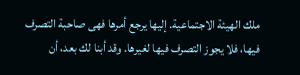ملك الهيئة الاجتماعية. إليها يرجع أمرها فهى صاحبة التصرف فيها، فلا يجوز التصرف فيها لغيرها. وقد أبنا لك بعد، أن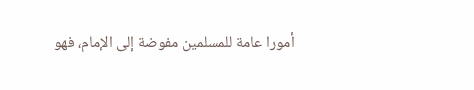أمورا عامة للمسلمين مفوضة إلى الإمام، فهو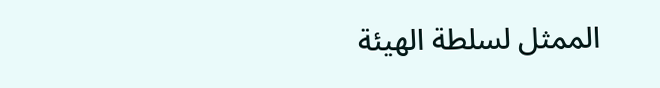الممثل لسلطة الهيئة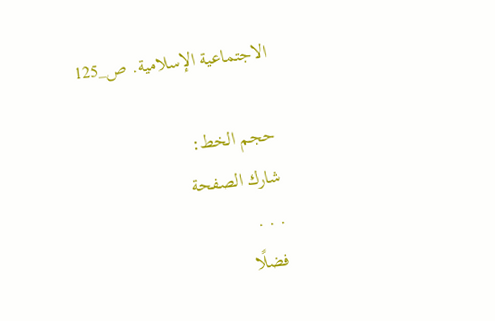الاجتماعية الإسلامية. ص_125

حجم الخط:
شارك الصفحة
. . .
فضلًا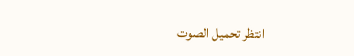انتظر تحميل الصوت